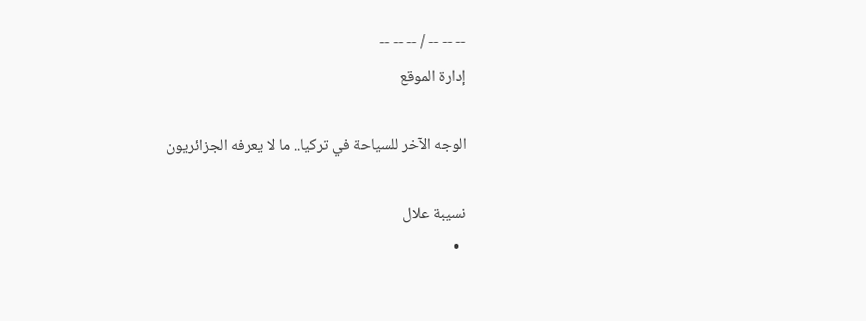-- -- -- / -- -- --
إدارة الموقع

الوجه الآخر للسياحة في تركيا.. ما لا يعرفه الجزائريون

نسيبة علال
  •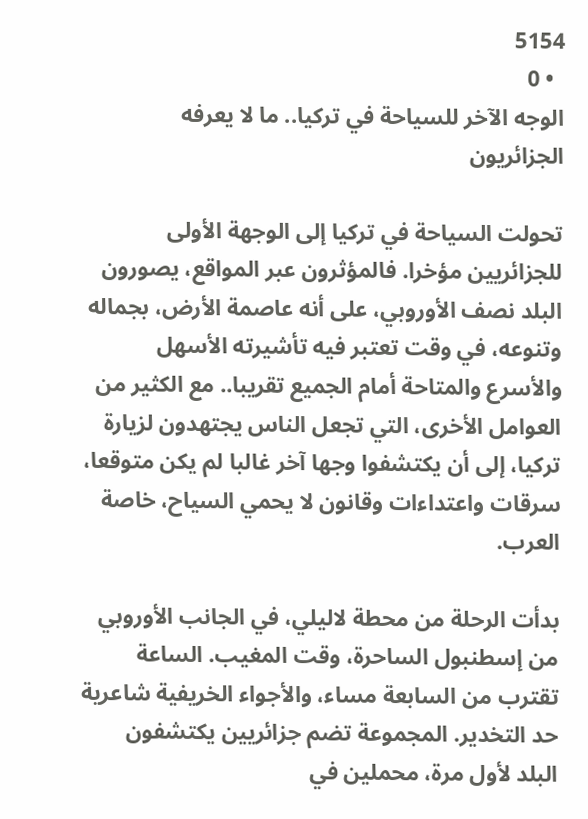5154
  • 0
الوجه الآخر للسياحة في تركيا.. ما لا يعرفه الجزائريون

تحولت السياحة في تركيا إلى الوجهة الأولى للجزائريين مؤخرا. فالمؤثرون عبر المواقع، يصورون البلد نصف الأوروبي، على أنه عاصمة الأرض، بجماله وتنوعه، في وقت تعتبر فيه تأشيرته الأسهل والأسرع والمتاحة أمام الجميع تقريبا.. مع الكثير من العوامل الأخرى، التي تجعل الناس يجتهدون لزيارة تركيا، إلى أن يكتشفوا وجها آخر غالبا لم يكن متوقعا، سرقات واعتداءات وقانون لا يحمي السياح، خاصة العرب.

بدأت الرحلة من محطة لاليلي، في الجانب الأوروبي من إسطنبول الساحرة، وقت المغيب. الساعة تقترب من السابعة مساء، والأجواء الخريفية شاعرية حد التخدير. المجموعة تضم جزائريين يكتشفون البلد لأول مرة، محملين في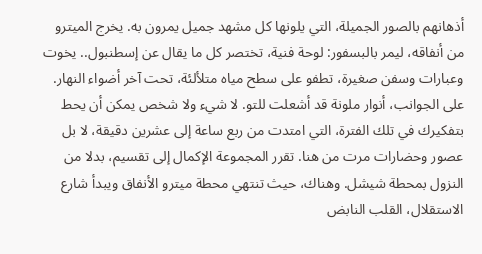أذهانهم بالصور الجميلة، التي يلونها كل مشهد جميل يمرون به. يخرج الميترو من أنفاقه، ليمر بالبسفور: لوحة فنية، تختصر كل ما يقال عن إسطنبول.. يخوت وعبارات وسفن صغيرة، تطفو على سطح مياه متلألئة، تحت آخر أضواء النهار. على الجوانب، أنوار ملونة قد أشعلت للتو. لا شيء ولا شخص يمكن أن يحط بتفكيرك في تلك الفترة، التي امتدت من ربع ساعة إلى عشرين دقيقة، لا بل عصور وحضارات مرت من هنا. تقرر المجموعة الإكمال إلى تقسيم، بدلا من النزول بمحطة شيشل. وهناك، حيث تنتهي محطة ميترو الأنفاق ويبدأ شارع الاستقلال، القلب النابض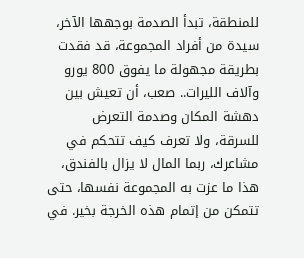للمنطقة، تبدأ الصدمة بوجهها الآخر، سيدة من أفراد المجموعة، قد فقدت بطريقة مجهولة ما يفوق 800 يورو وآلاف الليرات.. صعب، أن تعيش بين دهشة المكان وصدمة التعرض للسرقة، ولا تعرف كيف تتحكم في مشاعرك، ربما المال لا يزال بالفندق، هذا ما عزت به المجموعة نفسها، حتى تتمكن من إتمام هذه الخرجة بخير. في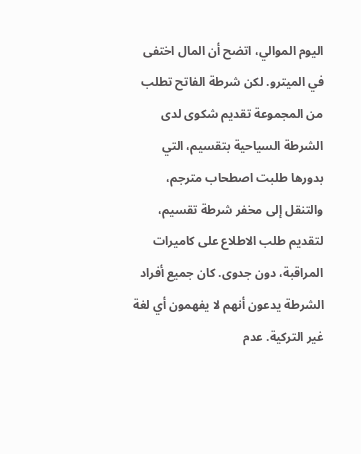اليوم الموالي، اتضح أن المال اختفى في الميترو. لكن شرطة الفاتح تطلب من المجموعة تقديم شكوى لدى الشرطة السياحية بتقسيم، التي بدورها طلبت اصطحاب مترجم، والتنقل إلى مخفر شرطة تقسيم، لتقديم طلب الاطلاع على كاميرات المراقبة، دون جدوى. كان جميع أفراد الشرطة يدعون أنهم لا يفهمون أي لغة غير التركية. عدم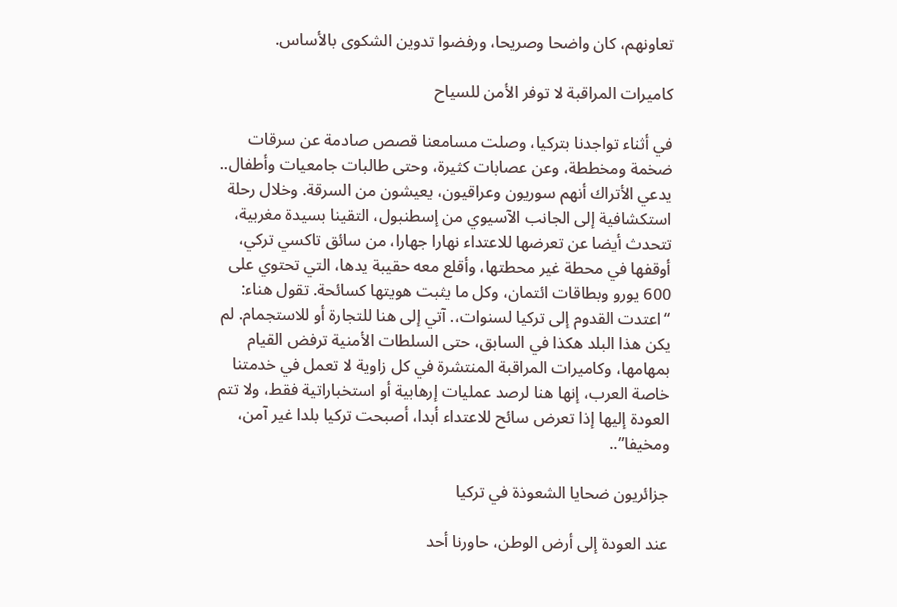تعاونهم، كان واضحا وصريحا، ورفضوا تدوين الشكوى بالأساس.

كاميرات المراقبة لا توفر الأمن للسياح

في أثناء تواجدنا بتركيا، وصلت مسامعنا قصص صادمة عن سرقات ضخمة ومخططة، وعن عصابات كثيرة، وحتى طالبات جامعيات وأطفال.. يدعي الأتراك أنهم سوريون وعراقيون، يعيشون من السرقة. وخلال رحلة استكشافية إلى الجانب الآسيوي من إسطنبول، التقينا بسيدة مغربية، تتحدث أيضا عن تعرضها للاعتداء نهارا جهارا، من سائق تاكسي تركي، أوقفها في محطة غير محطتها، وأقلع معه حقيبة يدها، التي تحتوي على 600 يورو وبطاقات ائتمان، وكل ما يثبت هويتها كسائحة. تقول هناء: “اعتدت القدوم إلى تركيا لسنوات،. آتي إلى هنا للتجارة أو للاستجمام. لم يكن هذا البلد هكذا في السابق، حتى السلطات الأمنية ترفض القيام بمهامها، وكاميرات المراقبة المنتشرة في كل زاوية لا تعمل في خدمتنا خاصة العرب، إنها هنا لرصد عمليات إرهابية أو استخباراتية فقط، ولا تتم العودة إليها إذا تعرض سائح للاعتداء أبدا، أصبحت تركيا بلدا غير آمن، ومخيفا”..

جزائريون ضحايا الشعوذة في تركيا

عند العودة إلى أرض الوطن، حاورنا أحد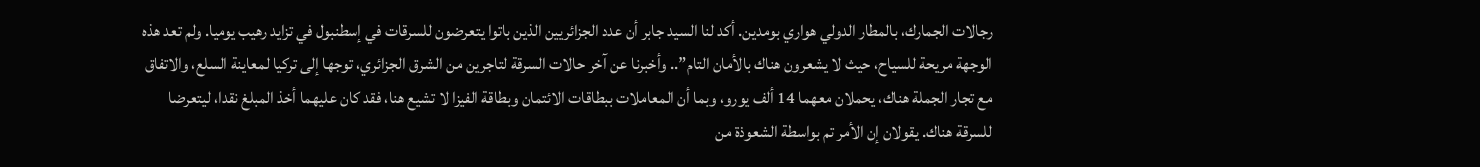رجالات الجمارك، بالمطار الدولي هواري بومدين. أكد لنا السيد جابر أن عدد الجزائريين الذين باتوا يتعرضون للسرقات في إسطنبول في تزايد رهيب يوميا. ولم تعد هذه الوجهة مريحة للسياح، حيث لا يشعرون هناك بالأمان التام”.. وأخبرنا عن آخر حالات السرقة لتاجرين من الشرق الجزائري، توجها إلى تركيا لمعاينة السلع، والاتفاق مع تجار الجملة هناك، يحملان معهما 14 ألف يورو، وبما أن المعاملات ببطاقات الائتمان وبطاقة الفيزا لا تشيع هنا، فقد كان عليهما أخذ المبلغ نقدا، ليتعرضا للسرقة هناك. يقولان إن الأمر تم بواسطة الشعوذة من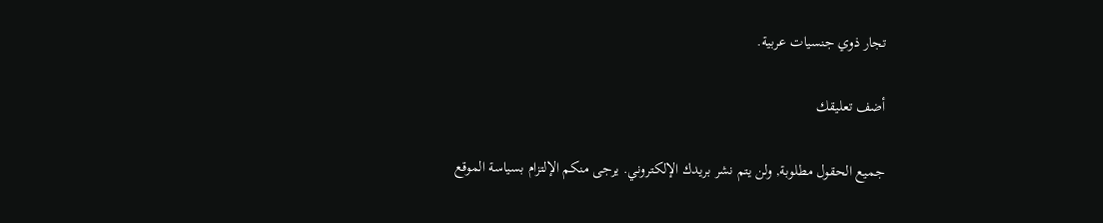تجار ذوي جنسيات عربية.

أضف تعليقك

جميع الحقول مطلوبة, ولن يتم نشر بريدك الإلكتروني. يرجى منكم الإلتزام بسياسة الموقع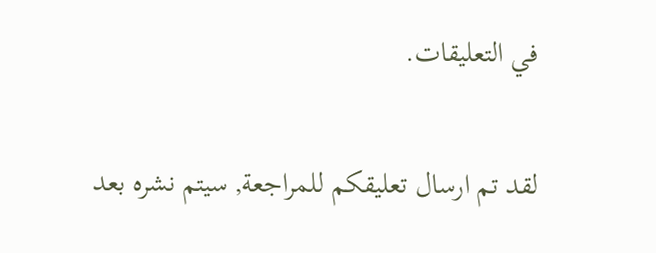في التعليقات.

لقد تم ارسال تعليقكم للمراجعة, سيتم نشره بعد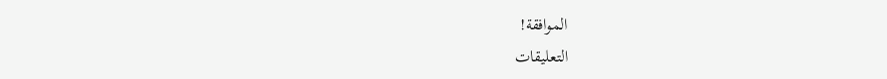الموافقة!
التعليقات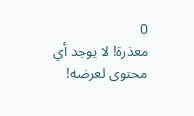0
معذرة! لا يوجد أي محتوى لعرضه!